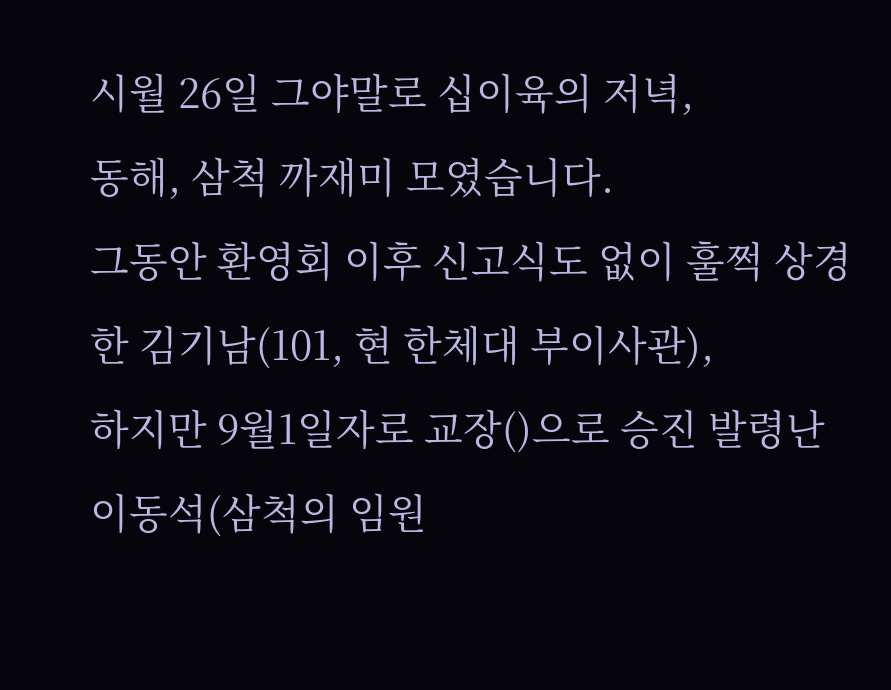시월 26일 그야말로 십이육의 저녁,
동해, 삼척 까재미 모였습니다.
그동안 환영회 이후 신고식도 없이 훌쩍 상경한 김기남(101, 현 한체대 부이사관),
하지만 9월1일자로 교장()으로 승진 발령난 이동석(삼척의 임원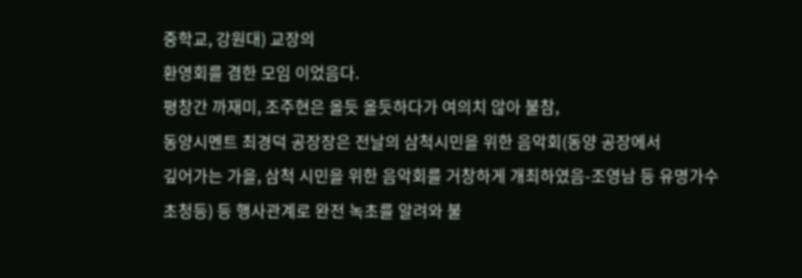중학교, 강원대) 교장의
환영회를 겸한 모임 이었음다.
평창간 까재미, 조주현은 올듯 올듯하다가 여의치 않아 불참,
동양시멘트 최경덕 공장장은 전날의 삼척시민을 위한 음악회(동양 공장에서
깊어가는 가을, 삼척 시민을 위한 음악회를 거창하게 개최하였음-조영남 등 유명가수
초청등) 등 행사관계로 완전 녹초를 알려와 불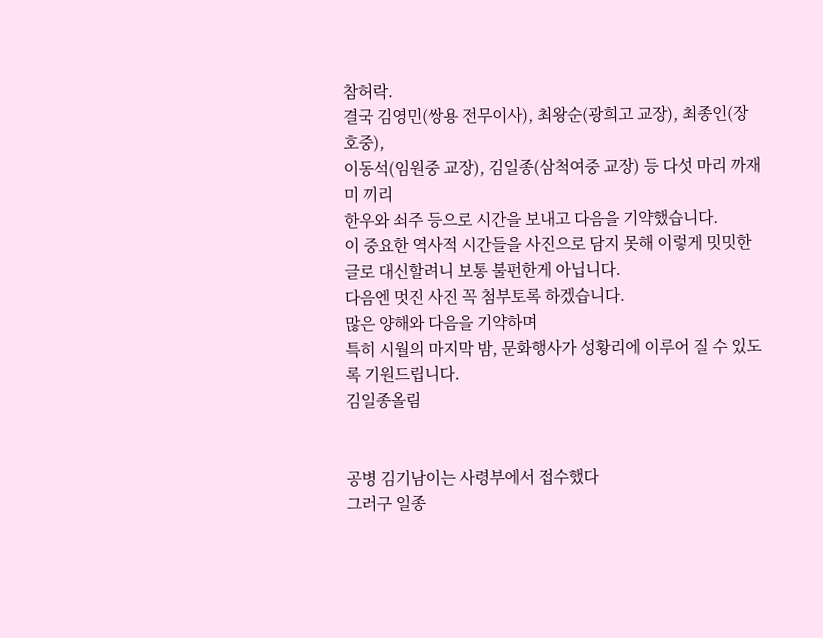참허락.
결국 김영민(쌍용 전무이사), 최왕순(광희고 교장), 최종인(장호중),
이동석(임원중 교장), 김일종(삼척여중 교장) 등 다섯 마리 까재미 끼리
한우와 쇠주 등으로 시간을 보내고 다음을 기약했습니다.
이 중요한 역사적 시간들을 사진으로 담지 못해 이렇게 밋밋한
글로 대신할려니 보통 불펀한게 아닙니다.
다음엔 멋진 사진 꼭 첨부토록 하겠습니다.
많은 양해와 다음을 기약하며
특히 시월의 마지막 밤, 문화행사가 성황리에 이루어 질 수 있도록 기원드립니다.
김일종올림


공병 김기남이는 사령부에서 접수했다
그러구 일종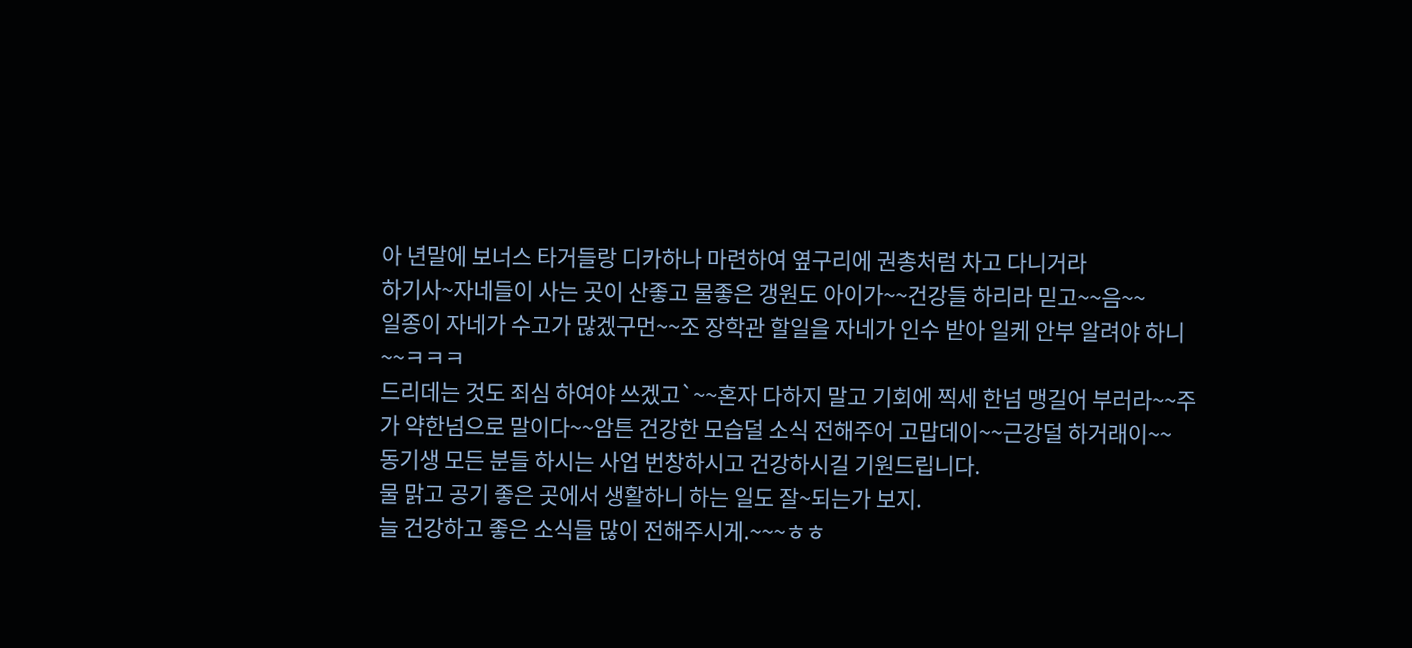아 년말에 보너스 타거들랑 디카하나 마련하여 옆구리에 권총처럼 차고 다니거라
하기사~자네들이 사는 곳이 산좋고 물좋은 갱원도 아이가~~건강들 하리라 믿고~~음~~
일종이 자네가 수고가 많겠구먼~~조 장학관 할일을 자네가 인수 받아 일케 안부 알려야 하니~~ㅋㅋㅋ
드리데는 것도 죄심 하여야 쓰겠고`~~혼자 다하지 말고 기회에 찍세 한넘 맹길어 부러라~~주가 약한넘으로 말이다~~암튼 건강한 모습덜 소식 전해주어 고맙데이~~근강덜 하거래이~~
동기생 모든 분들 하시는 사업 번창하시고 건강하시길 기원드립니다.
물 맑고 공기 좋은 곳에서 생활하니 하는 일도 잘~되는가 보지.
늘 건강하고 좋은 소식들 많이 전해주시게.~~~ㅎㅎ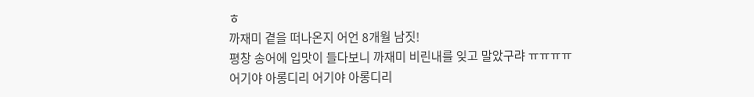ㅎ
까재미 곁을 떠나온지 어언 8개월 남짓!
평창 송어에 입맛이 들다보니 까재미 비린내를 잊고 말았구랴 ㅠㅠㅠㅠ
어기야 아롱디리 어기야 아롱디리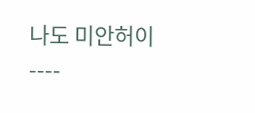나도 미안허이----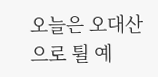오늘은 오대산으로 튈 예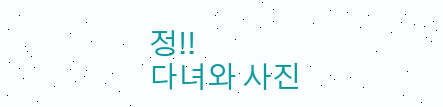정!!
다녀와 사진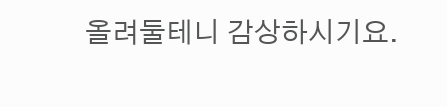올려둘테니 감상하시기요.